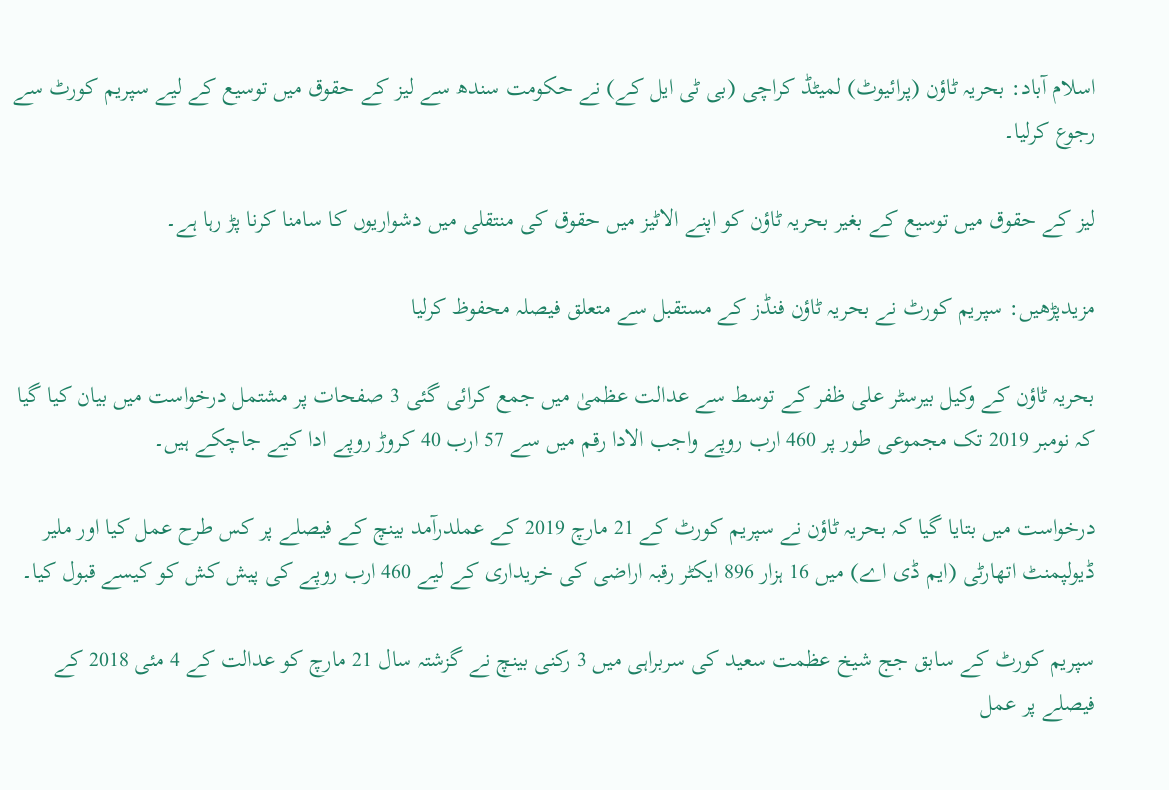اسلام آباد: بحریہ ٹاؤن (پرائیوٹ) لمیٹڈ کراچی (بی ٹی ایل کے) نے حکومت سندھ سے لیز کے حقوق میں توسیع کے لیے سپریم کورٹ سے رجوع کرلیا۔

لیز کے حقوق میں توسیع کے بغیر بحریہ ٹاؤن کو اپنے الاٹیز میں حقوق کی منتقلی میں دشواریوں کا سامنا کرنا پڑ رہا ہے۔

مزیدپڑھیں: سپریم کورٹ نے بحریہ ٹاؤن فنڈز کے مستقبل سے متعلق فیصلہ محفوظ کرلیا

بحریہ ٹاؤن کے وکیل بیرسٹر علی ظفر کے توسط سے عدالت عظمیٰ میں جمع کرائی گئی 3 صفحات پر مشتمل درخواست میں بیان کیا گیا کہ نومبر 2019 تک مجموعی طور پر 460 ارب روپے واجب الادا رقم میں سے 57 ارب 40 کروڑ روپے ادا کیے جاچکے ہیں۔

درخواست میں بتایا گیا کہ بحریہ ٹاؤن نے سپریم کورٹ کے 21 مارچ 2019 کے عملدرآمد بینچ کے فیصلے پر کس طرح عمل کیا اور ملیر ڈیولپمنٹ اتھارٹی (ایم ڈی اے) میں 16 ہزار 896 ایکٹر رقبہ اراضی کی خریداری کے لیے 460 ارب روپے کی پیش کش کو کیسے قبول کیا۔

سپریم کورٹ کے سابق جج شیخ عظمت سعید کی سربراہی میں 3 رکنی بینچ نے گزشتہ سال 21 مارچ کو عدالت کے 4 مئی 2018 کے فیصلے پر عمل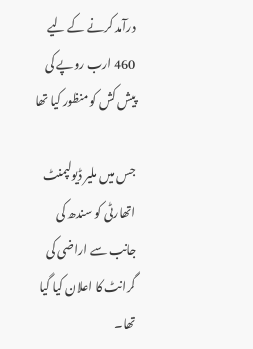درآمد کرنے کے لیے 460 ارب روپے کی پیش کش کو منظور کیا تھا

جس میں ملیر ڈیولپمنٹ اتھارٹی کو سندھ کی جانب سے اراضی کی گرانٹ کا اعلان کیا گیا تھا۔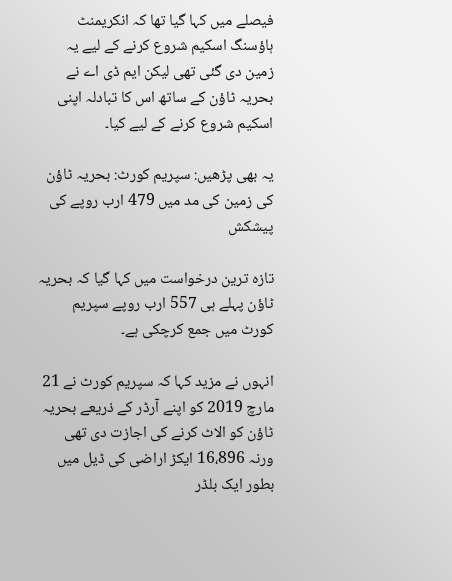فیصلے میں کہا گیا تھا کہ انکریمنٹ ہاؤسنگ اسکیم شروع کرنے کے لیے یہ زمین دی گئی تھی لیکن ایم ڈی اے نے بحریہ ٹاؤن کے ساتھ اس کا تبادلہ اپنی اسکیم شروع کرنے کے لیے کیا۔

یہ بھی پڑھیں: سپریم کورٹ: بحریہ ٹاؤن کی زمین کی مد میں 479 ارب روپے کی پیشکش

تازہ ترین درخواست میں کہا گیا کہ بحریہ ٹاؤن پہلے ہی 557 ارب روپے سپریم کورٹ میں جمع کرچکی ہے۔

انہوں نے مزید کہا کہ سپریم کورٹ نے 21 مارچ 2019 کو اپنے آرڈر کے ذریعے بحریہ ٹاؤن کو الاٹ کرنے کی اجازت دی تھی ورنہ 16،896 ایکڑ اراضی کی ڈیل میں بطور ایک بلڈر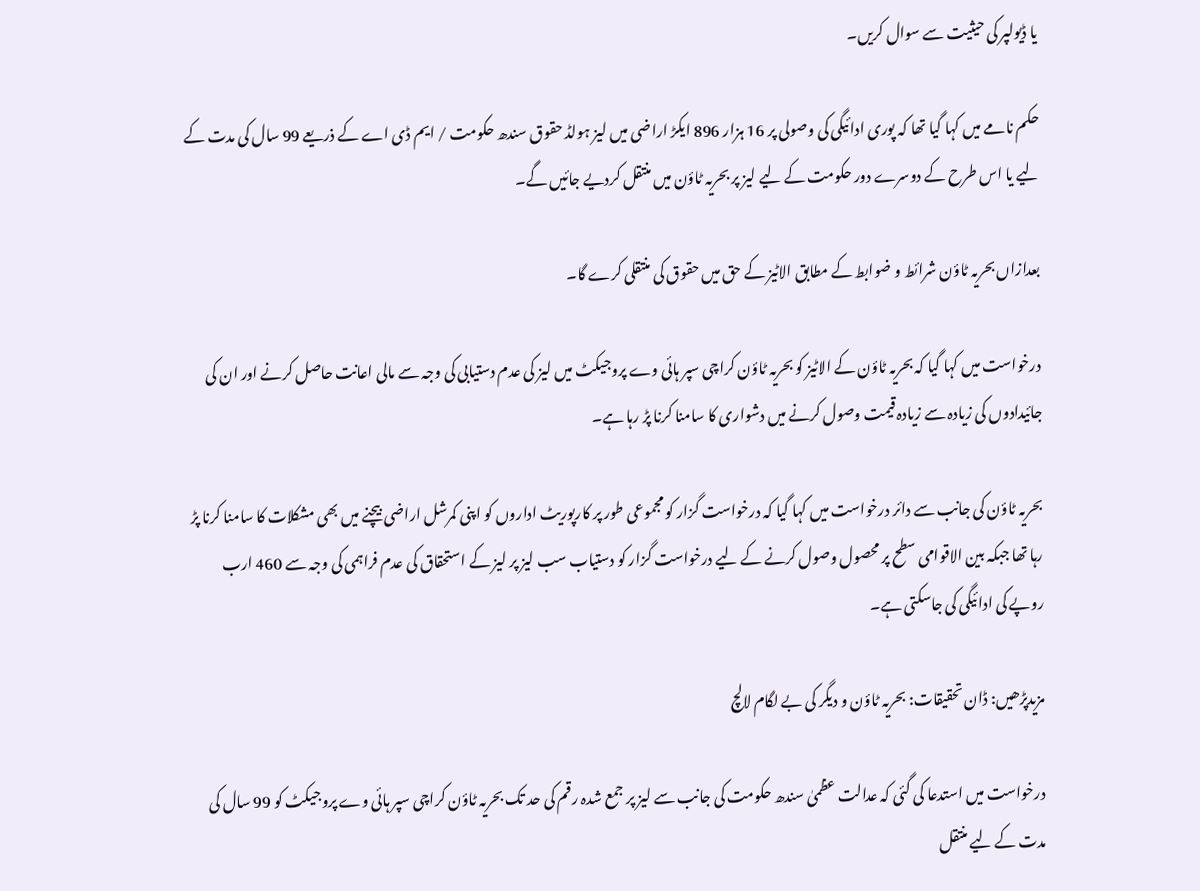یا ڈیولپر کی حیثیت سے سوال کریں۔

حکم نامے میں کہا گیا تھا کہ پوری ادائیگی کی وصولی پر 16 ہزار 896 ایکڑ اراضی میں لیز ہولڈ حقوق سندھ حکومت / ایم ڈی اے کے ذریعے 99 سال کی مدت کے لیے یا اس طرح کے دوسرے دور حکومت کے لیے لیز پر بحریہ ٹاؤن میں منتقل کردیے جائیں گے۔

بعدازاں بحریہ ٹاؤن شرائط و ضوابط کے مطابق الاٹیز کے حق میں حقوق کی منتقلی کرے گا۔

درخواست میں کہا گیا کہ بحریہ ٹاؤن کے الاٹیز کو بحریہ ٹاؤن کراچی سپر ہائی وے پروجیکٹ میں لیز کی عدم دستیابی کی وجہ سے مالی اعانت حاصل کرنے اور ان کی جائیدادوں کی زیادہ سے زیادہ قیمت وصول کرنے میں دشواری کا سامنا کرنا پڑ رہا ہے۔

بحریہ ٹاؤن کی جانب سے دائر درخواست میں کہا گیا کہ درخواست گزار کو مجموعی طور پر کارپوریٹ اداروں کو اپنی کمرشل اراضی بیچنے میں بھی مشکلات کا سامنا کرنا پڑ رہا تھا جبکہ بین الاقوامی سطح پر محصول وصول کرنے کے لیے درخواست گزار کو دستیاب سب لیز پر لیز کے استحقاق کی عدم فراہمی کی وجہ سے 460 ارب روپے کی ادائیگی کی جاسکتی ہے۔

مزیدپڑھیں: ڈان تحقیقات: بحریہ ٹاؤن و دیگر کی بے لگام لالچ

درخواست میں استدعا کی گئی کہ عدالت عظمیٰ سندھ حکومت کی جانب سے لیز پر جمع شدہ رقم کی حد تک بحریہ ٹاؤن کراچی سپر ہائی وے پروجیکٹ کو 99 سال کی مدت کے لیے منتقل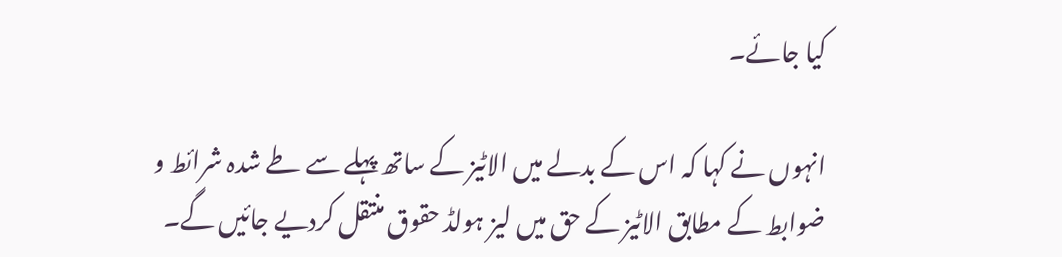کیا جائے۔

انہوں نے کہا کہ اس کے بدلے میں الاٹیز کے ساتھ پہلے سے طے شدہ شرائط و ضوابط کے مطابق الاٹیز کے حق میں لیز ہولڈ حقوق منتقل کردیے جائیں گے۔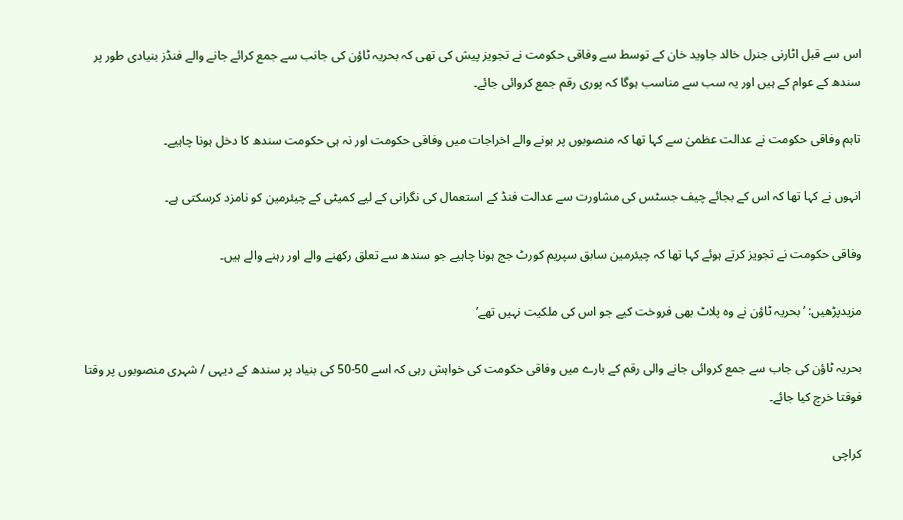اس سے قبل اٹارنی جنرل خالد جاوید خان کے توسط سے وفاقی حکومت نے تجویز پیش کی تھی کہ بحریہ ٹاؤن کی جانب سے جمع کرائے جانے والے فنڈز بنیادی طور پر سندھ کے عوام کے ہیں اور یہ سب سے مناسب ہوگا کہ پوری رقم جمع کروائی جائے۔

تاہم وفاقی حکومت نے عدالت عظمیٰ سے کہا تھا کہ منصوبوں پر ہونے والے اخراجات میں وفاقی حکومت اور نہ ہی حکومت سندھ کا دخل ہونا چاہیے۔

انہوں نے کہا تھا کہ اس کے بجائے چیف جسٹس کی مشاورت سے عدالت فنڈ کے استعمال کی نگرانی کے لیے کمیٹی کے چیئرمین کو نامزد کرسکتی ہے۔

وفاقی حکومت نے تجویز کرتے ہوئے کہا تھا کہ چیئرمین سابق سپریم کورٹ جج ہونا چاہیے جو سندھ سے تعلق رکھنے والے اور رہنے والے ہیں۔

مزیدپڑھیں: ’بحریہ ٹاؤن نے وہ پلاٹ بھی فروخت کیے جو اس کی ملکیت نہیں تھے’

بحریہ ٹاؤن کی جاب سے جمع کروائی جانے والی رقم کے بارے میں وفاقی حکومت کی خواہش رہی کہ اسے 50-50 کی بنیاد پر سندھ کے دیہی / شہری منصوبوں پر وقتا فوقتا خرچ کیا جائے۔

کراچی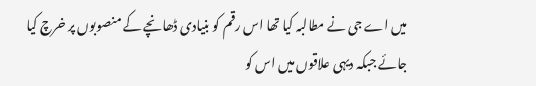میں اے جی نے مطالبہ کیا تھا اس رقم کو بنیادی ڈھانچے کے منصوبوں پر خرچ کیا جائے جبکہ دیہی علاقوں میں اس کو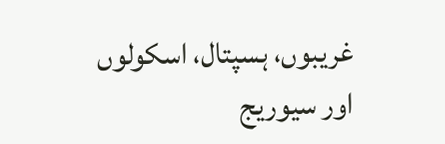غریبوں، ہسپتال، اسکولوں اور سیوریج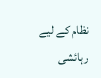نظام کے لیے رہائشی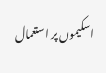اسکیموں پر استعمال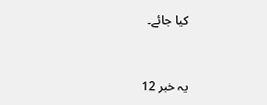کیا جائے۔


یہ خبر 12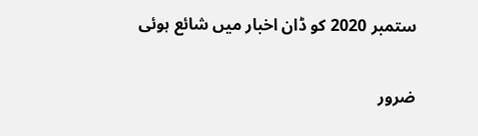ستمبر 2020 کو ڈان اخبار میں شائع ہوئی

ضرور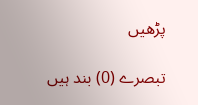پڑھیں

تبصرے (0) بند ہیں